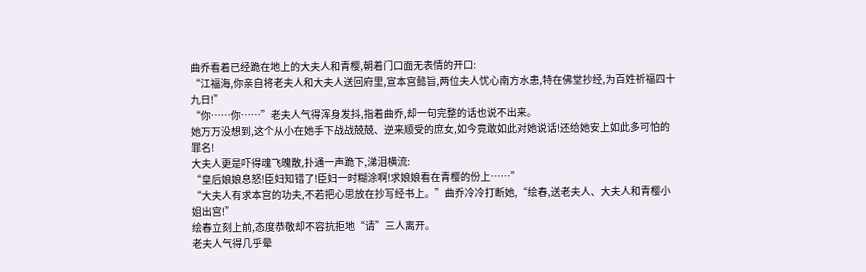曲乔看着已经跪在地上的大夫人和青樱,朝着门口面无表情的开口:
“江福海,你亲自将老夫人和大夫人送回府里,宣本宫懿旨,两位夫人忧心南方水患,特在佛堂抄经,为百姓祈福四十九日!”
“你……你……”老夫人气得浑身发抖,指着曲乔,却一句完整的话也说不出来。
她万万没想到,这个从小在她手下战战兢兢、逆来顺受的庶女,如今竟敢如此对她说话!还给她安上如此多可怕的罪名!
大夫人更是吓得魂飞魄散,扑通一声跪下,涕泪横流:
“皇后娘娘息怒!臣妇知错了!臣妇一时糊涂啊!求娘娘看在青樱的份上……”
“大夫人有求本宫的功夫,不若把心思放在抄写经书上。”曲乔冷冷打断她,“绘春,送老夫人、大夫人和青樱小姐出宫!”
绘春立刻上前,态度恭敬却不容抗拒地“请”三人离开。
老夫人气得几乎晕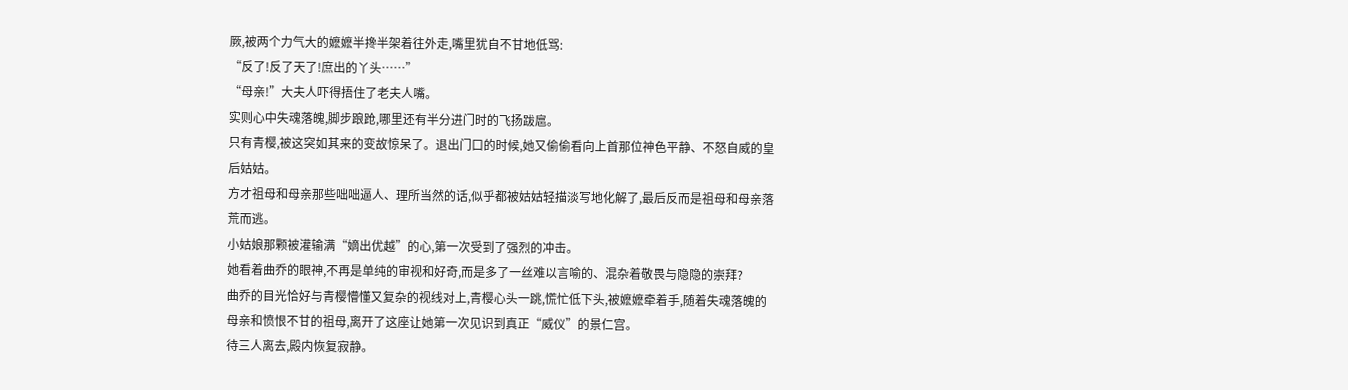厥,被两个力气大的嬷嬷半搀半架着往外走,嘴里犹自不甘地低骂:
“反了!反了天了!庶出的丫头……”
“母亲!”大夫人吓得捂住了老夫人嘴。
实则心中失魂落魄,脚步踉跄,哪里还有半分进门时的飞扬跋扈。
只有青樱,被这突如其来的变故惊呆了。退出门口的时候,她又偷偷看向上首那位神色平静、不怒自威的皇后姑姑。
方才祖母和母亲那些咄咄逼人、理所当然的话,似乎都被姑姑轻描淡写地化解了,最后反而是祖母和母亲落荒而逃。
小姑娘那颗被灌输满“嫡出优越”的心,第一次受到了强烈的冲击。
她看着曲乔的眼神,不再是单纯的审视和好奇,而是多了一丝难以言喻的、混杂着敬畏与隐隐的崇拜?
曲乔的目光恰好与青樱懵懂又复杂的视线对上,青樱心头一跳,慌忙低下头,被嬷嬷牵着手,随着失魂落魄的母亲和愤恨不甘的祖母,离开了这座让她第一次见识到真正“威仪”的景仁宫。
待三人离去,殿内恢复寂静。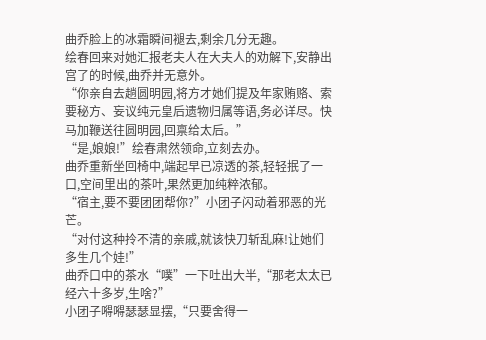曲乔脸上的冰霜瞬间褪去,剩余几分无趣。
绘春回来对她汇报老夫人在大夫人的劝解下,安静出宫了的时候,曲乔并无意外。
“你亲自去趟圆明园,将方才她们提及年家贿赂、索要秘方、妄议纯元皇后遗物归属等语,务必详尽。快马加鞭送往圆明园,回禀给太后。”
“是,娘娘!”绘春肃然领命,立刻去办。
曲乔重新坐回椅中,端起早已凉透的茶,轻轻抿了一口,空间里出的茶叶,果然更加纯粹浓郁。
“宿主,要不要团团帮你?”小团子闪动着邪恶的光芒。
“对付这种拎不清的亲戚,就该快刀斩乱麻!让她们多生几个娃!”
曲乔口中的茶水“噗”一下吐出大半,“那老太太已经六十多岁,生啥?”
小团子嘚嘚瑟瑟显摆,“只要舍得一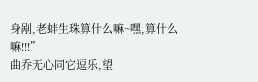身剐,老蚌生珠算什么嘛~嘿,算什么嘛!!!”
曲乔无心同它逗乐,望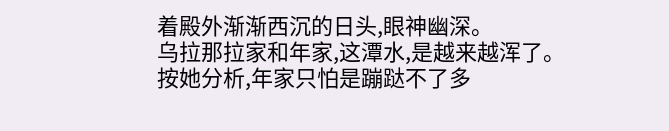着殿外渐渐西沉的日头,眼神幽深。
乌拉那拉家和年家,这潭水,是越来越浑了。
按她分析,年家只怕是蹦跶不了多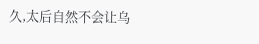久,太后自然不会让乌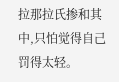拉那拉氏掺和其中,只怕觉得自己罚得太轻。